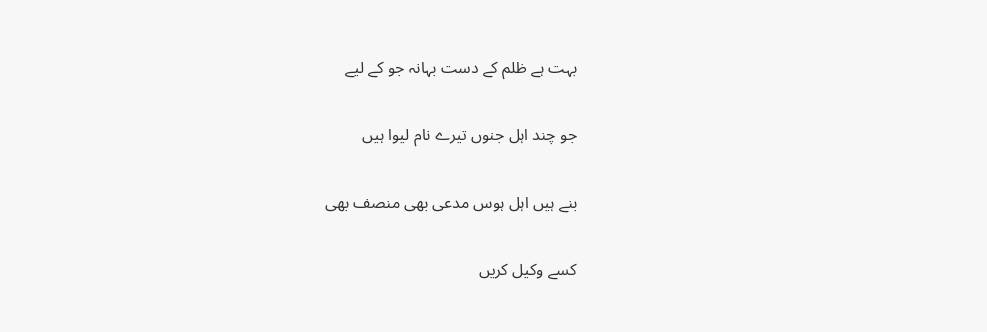بہت ہے ظلم کے دست بہانہ جو کے لیے

جو چند اہل جنوں تیرے نام لیوا ہیں

بنے ہیں اہل ہوس مدعی بھی منصف بھی

کسے وکیل کریں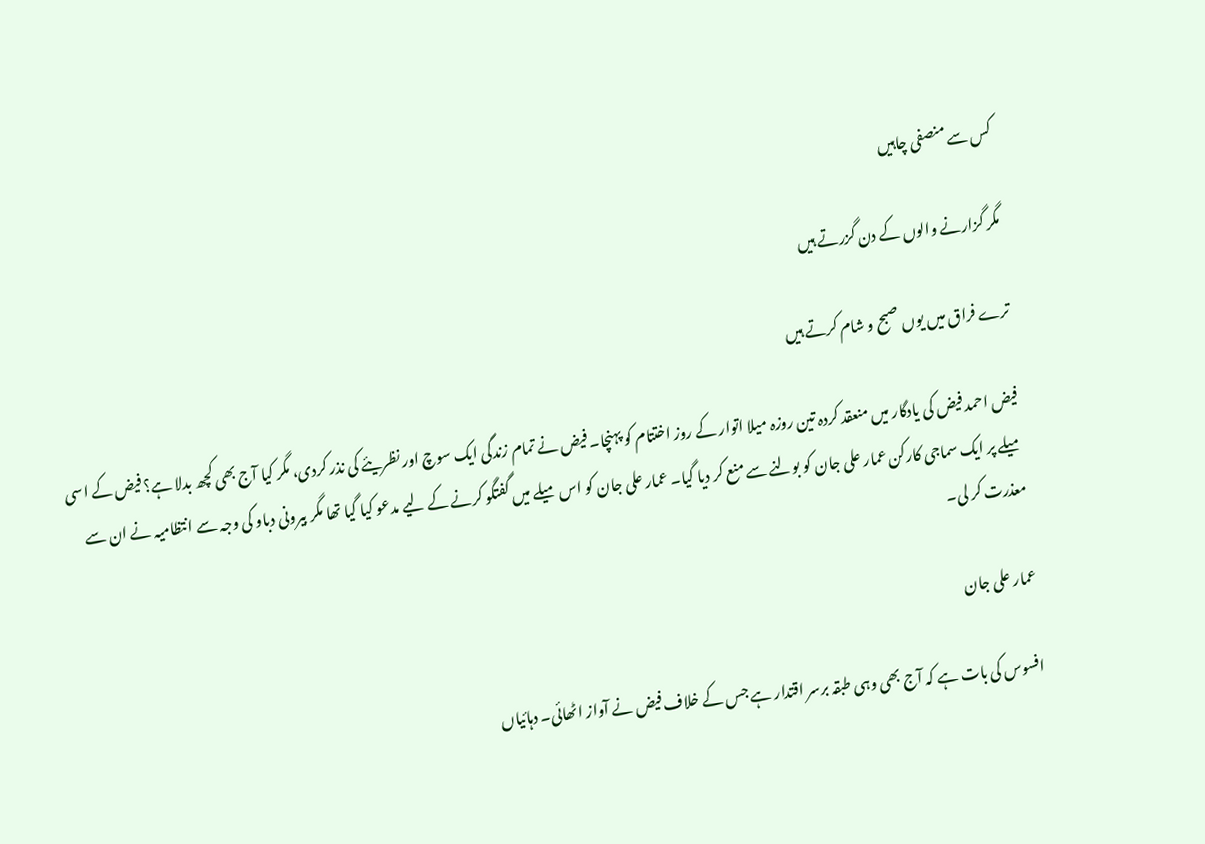کس سے منصفی چاہیں

مگر گزارنے والوں کے دن گزرتے ہیں

ترے فراق میں یوں صبح و شام کرتے ہیں

فیض احمد فیض کی یادگار میں منعقد کردہ تین روزہ میلا اتوار کے روز اختتام کو پہنچا۔ فیض نے تمام زندگی ایک سوچ اور نظریئے کی نذر کردی، مگر کیا آج بھی کچھ بدلا ہے؟ فیض کے اسی میلے پر ایک سماجی کارکن عمار علی جان کو بولنے سے منع کر دیا گیا۔ عمار علی جان کو اس میلے میں گفتگو کرنے کے لیے مدعو کیا گیا تھا مگر بیرونی دباو کی وجہ سے انتظامیہ نے ان سے معذرت کر لی۔

عمار علی جان

افسوس کی بات ہے کہ آج بھی وہی طبقہ برسر اقتدار ہے جس کے خلاف فیض نے آواز اٹھائی۔ دہائیاں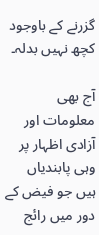گزرنے کے باوجود کچھ نہیں بدلہ۔

آج بھی معلومات اور آزادی اظہار پر وہی پابندیاں ہیں جو فیض کے دور میں رائج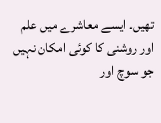تھیں۔ ایسے معاشرے میں علم اور روشنی کا کوئی امکان نہیں جو سوچ اور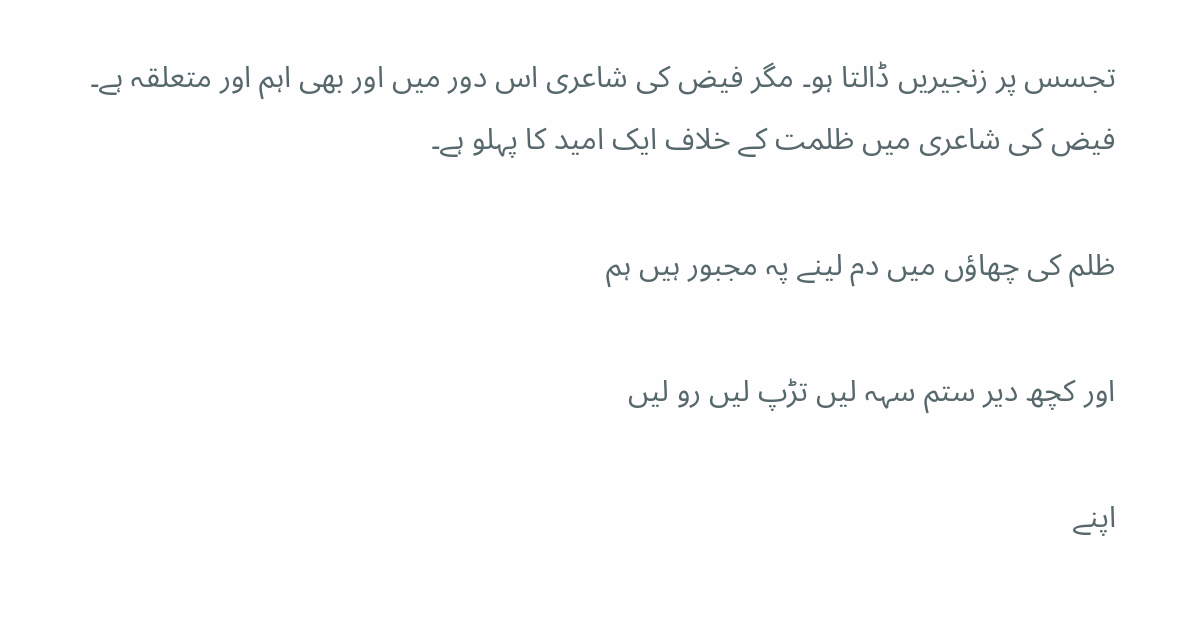تجسس پر زنجیریں ڈالتا ہو۔ مگر فیض کی شاعری اس دور میں اور بھی اہم اور متعلقہ ہے۔ فیض کی شاعری میں ظلمت کے خلاف ایک امید کا پہلو ہے۔

ظلم کی چھاؤں میں دم لینے پہ مجبور ہیں ہم

اور کچھ دیر ستم سہہ لیں تڑپ لیں رو لیں

اپنے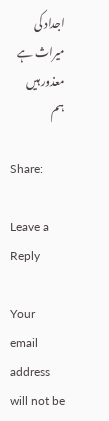اجداد کی میراث ہے معذور ہیں ہم

Share:

Leave a Reply

Your email address will not be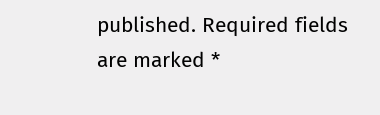published. Required fields are marked *